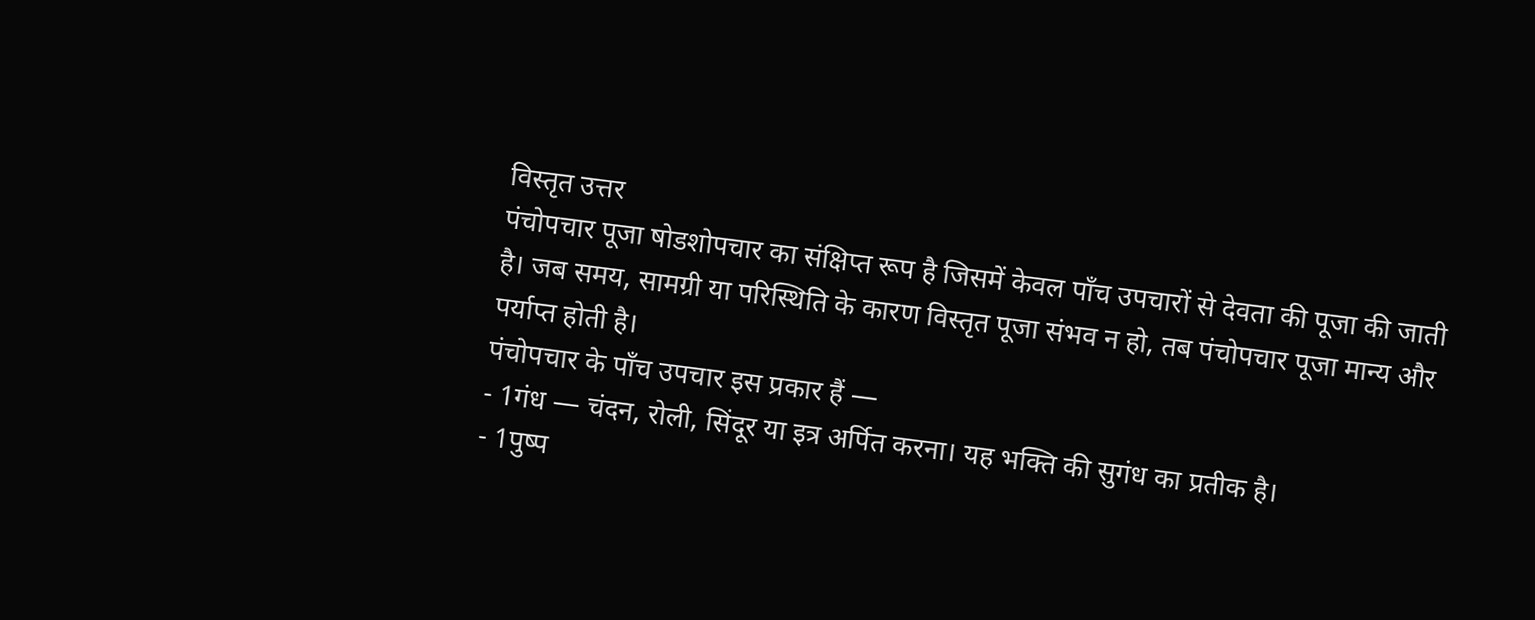विस्तृत उत्तर
पंचोपचार पूजा षोडशोपचार का संक्षिप्त रूप है जिसमें केवल पाँच उपचारों से देवता की पूजा की जाती है। जब समय, सामग्री या परिस्थिति के कारण विस्तृत पूजा संभव न हो, तब पंचोपचार पूजा मान्य और पर्याप्त होती है।
पंचोपचार के पाँच उपचार इस प्रकार हैं —
- 1गंध — चंदन, रोली, सिंदूर या इत्र अर्पित करना। यह भक्ति की सुगंध का प्रतीक है।
- 1पुष्प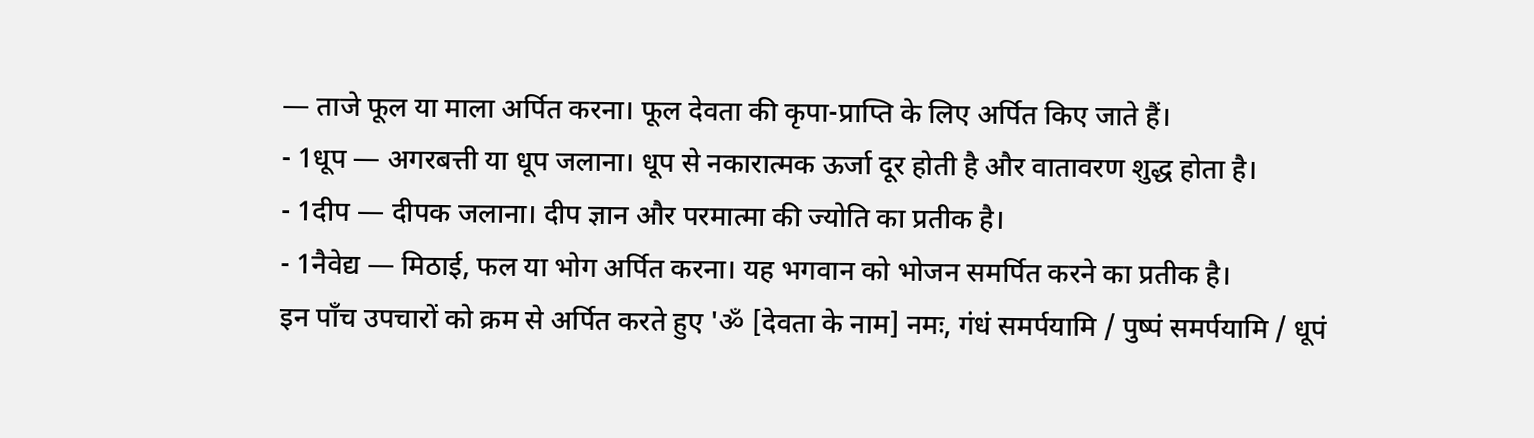— ताजे फूल या माला अर्पित करना। फूल देवता की कृपा-प्राप्ति के लिए अर्पित किए जाते हैं।
- 1धूप — अगरबत्ती या धूप जलाना। धूप से नकारात्मक ऊर्जा दूर होती है और वातावरण शुद्ध होता है।
- 1दीप — दीपक जलाना। दीप ज्ञान और परमात्मा की ज्योति का प्रतीक है।
- 1नैवेद्य — मिठाई, फल या भोग अर्पित करना। यह भगवान को भोजन समर्पित करने का प्रतीक है।
इन पाँच उपचारों को क्रम से अर्पित करते हुए 'ॐ [देवता के नाम] नमः, गंधं समर्पयामि / पुष्पं समर्पयामि / धूपं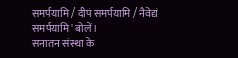समर्पयामि / दीपं समर्पयामि / नैवेद्यं समर्पयामि' बोलें।
सनातन संस्था के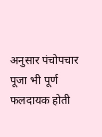अनुसार पंचोपचार पूजा भी पूर्ण फलदायक होती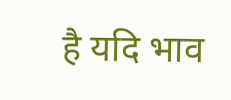है यदि भाव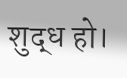शुद्ध हो।